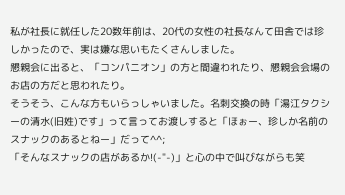私が社長に就任した20数年前は、20代の女性の社長なんて田舎では珍しかったので、実は嫌な思いもたくさんしました。
懇親会に出ると、「コンパニオン」の方と間違われたり、懇親会会場のお店の方だと思われたり。
そうそう、こんな方もいらっしゃいました。名刺交換の時「湯江タクシーの清水(旧姓)です」って言ってお渡しすると「ほぉー、珍しか名前のスナックのあるとねー」だって^^;
「そんなスナックの店があるか!(-"-)」と心の中で叫びながらも笑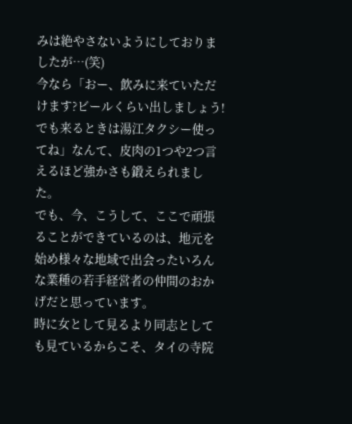みは絶やさないようにしておりましたが…(笑)
今なら「おー、飲みに来ていただけます?ビールくらい出しましょう!でも来るときは湯江タクシー使ってね」なんて、皮肉の1つや2つ言えるほど強かさも鍛えられました。
でも、今、こうして、ここで頑張ることができているのは、地元を始め様々な地域で出会ったいろんな業種の若手経営者の仲間のおかげだと思っています。
時に女として見るより同志としても見ているからこそ、タイの寺院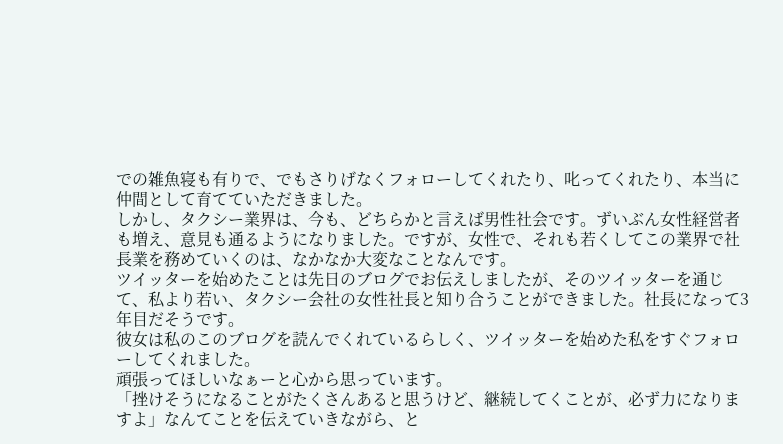での雑魚寝も有りで、でもさりげなくフォローしてくれたり、叱ってくれたり、本当に仲間として育てていただきました。
しかし、タクシー業界は、今も、どちらかと言えば男性社会です。ずいぶん女性経営者も増え、意見も通るようになりました。ですが、女性で、それも若くしてこの業界で社長業を務めていくのは、なかなか大変なことなんです。
ツイッターを始めたことは先日のブログでお伝えしましたが、そのツイッターを通じて、私より若い、タクシー会社の女性社長と知り合うことができました。社長になって3年目だそうです。
彼女は私のこのブログを読んでくれているらしく、ツイッターを始めた私をすぐフォローしてくれました。
頑張ってほしいなぁーと心から思っています。
「挫けそうになることがたくさんあると思うけど、継続してくことが、必ず力になりますよ」なんてことを伝えていきながら、と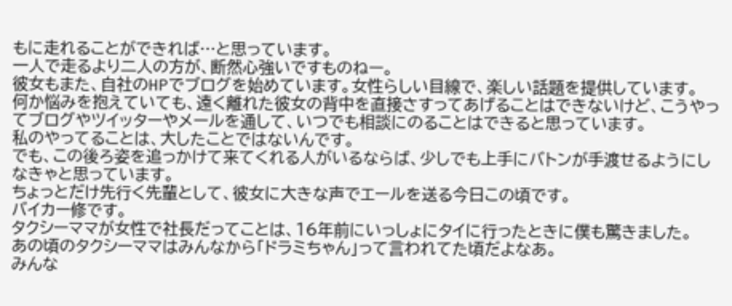もに走れることができれば…と思っています。
一人で走るより二人の方が、断然心強いですものねー。
彼女もまた、自社のHPでブログを始めています。女性らしい目線で、楽しい話題を提供しています。
何か悩みを抱えていても、遠く離れた彼女の背中を直接さすってあげることはできないけど、こうやってブログやツイッターやメールを通して、いつでも相談にのることはできると思っています。
私のやってることは、大したことではないんです。
でも、この後ろ姿を追っかけて来てくれる人がいるならば、少しでも上手にバトンが手渡せるようにしなきゃと思っています。
ちょっとだけ先行く先輩として、彼女に大きな声でエールを送る今日この頃です。
バイカー修です。
タクシーママが女性で社長だってことは、16年前にいっしょにタイに行ったときに僕も驚きました。
あの頃のタクシーママはみんなから「ドラミちゃん」って言われてた頃だよなあ。
みんな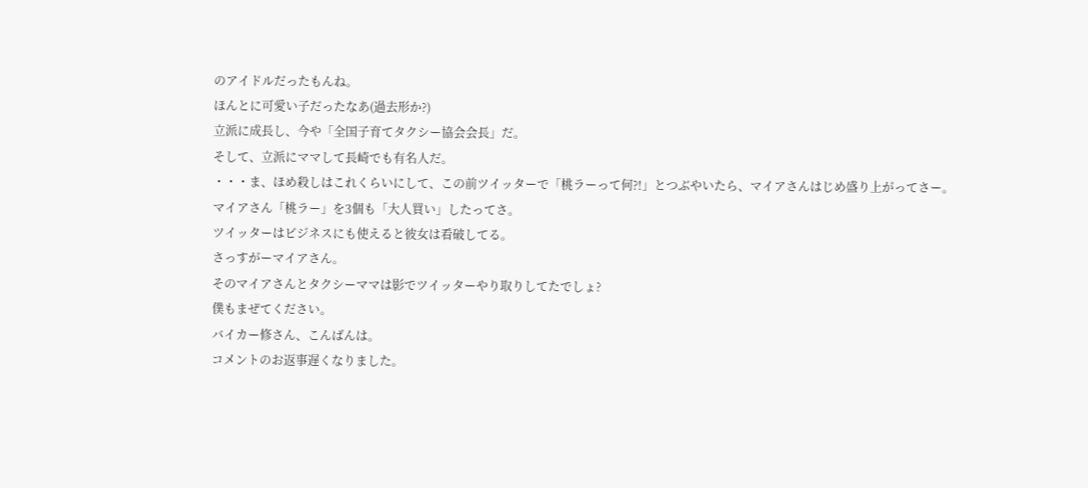のアイドルだったもんね。
ほんとに可愛い子だったなあ(過去形か?)
立派に成長し、今や「全国子育てタクシー協会会長」だ。
そして、立派にママして長崎でも有名人だ。
・・・ま、ほめ殺しはこれくらいにして、この前ツイッターで「桃ラーって何?!」とつぶやいたら、マイアさんはじめ盛り上がってさー。
マイアさん「桃ラー」を3個も「大人買い」したってさ。
ツイッターはビジネスにも使えると彼女は看破してる。
さっすがーマイアさん。
そのマイアさんとタクシーママは影でツイッターやり取りしてたでしょ?
僕もまぜてください。
バイカー修さん、こんばんは。
コメントのお返事遅くなりました。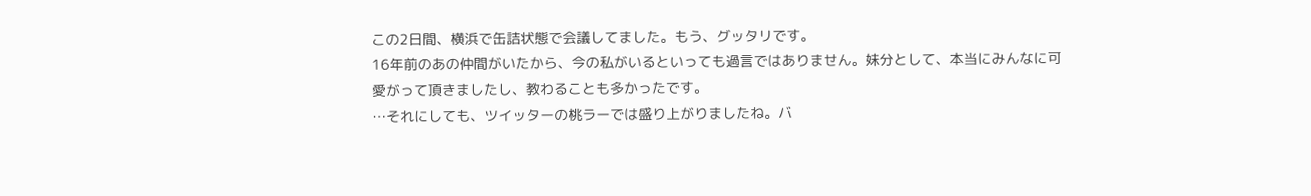この2日間、横浜で缶詰状態で会議してました。もう、グッタリです。
16年前のあの仲間がいたから、今の私がいるといっても過言ではありません。妹分として、本当にみんなに可愛がって頂きましたし、教わることも多かったです。
…それにしても、ツイッターの桃ラーでは盛り上がりましたね。バ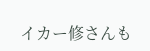イカー修さんも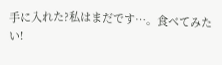手に入れた?私はまだです…。食べてみたい!